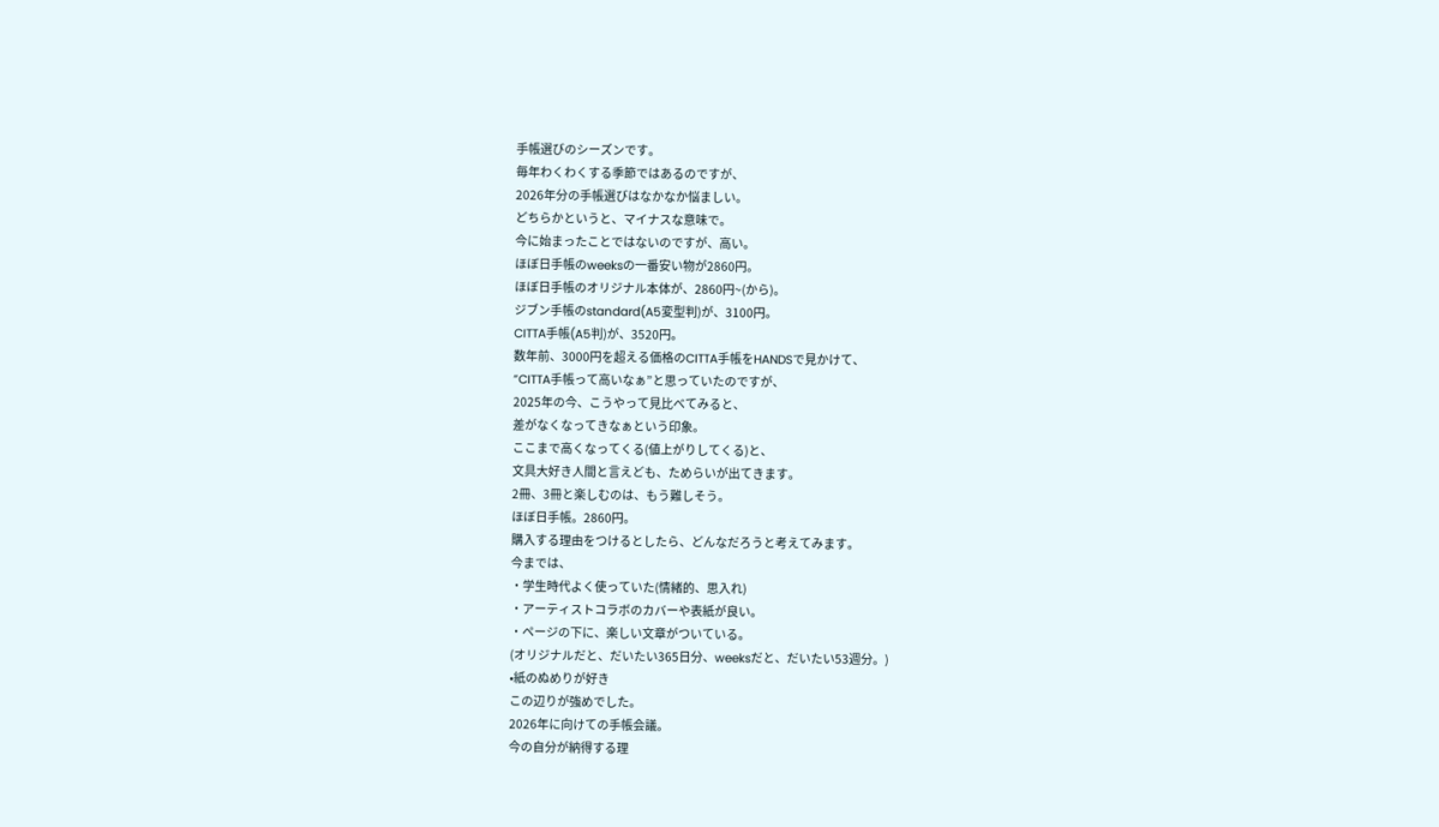手帳選びのシーズンです。
毎年わくわくする季節ではあるのですが、
2026年分の手帳選びはなかなか悩ましい。
どちらかというと、マイナスな意味で。
今に始まったことではないのですが、高い。
ほぼ日手帳のweeksの一番安い物が2860円。
ほぼ日手帳のオリジナル本体が、2860円~(から)。
ジブン手帳のstandard(A5変型判)が、3100円。
CITTA手帳(A5判)が、3520円。
数年前、3000円を超える価格のCITTA手帳をHANDSで見かけて、
”CITTA手帳って高いなぁ”と思っていたのですが、
2025年の今、こうやって見比べてみると、
差がなくなってきなぁという印象。
ここまで高くなってくる(値上がりしてくる)と、
文具大好き人間と言えども、ためらいが出てきます。
2冊、3冊と楽しむのは、もう難しそう。
ほぼ日手帳。2860円。
購入する理由をつけるとしたら、どんなだろうと考えてみます。
今までは、
・学生時代よく使っていた(情緒的、思入れ)
・アーティストコラボのカバーや表紙が良い。
・ページの下に、楽しい文章がついている。
(オリジナルだと、だいたい365日分、weeksだと、だいたい53週分。)
•紙のぬめりが好き
この辺りが強めでした。
2026年に向けての手帳会議。
今の自分が納得する理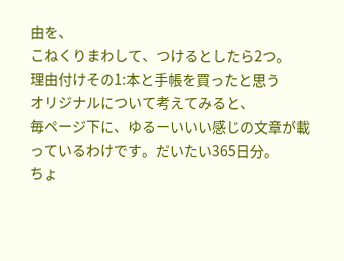由を、
こねくりまわして、つけるとしたら2つ。
理由付けその1:本と手帳を買ったと思う
オリジナルについて考えてみると、
毎ページ下に、ゆるーいいい感じの文章が載っているわけです。だいたい365日分。
ちょ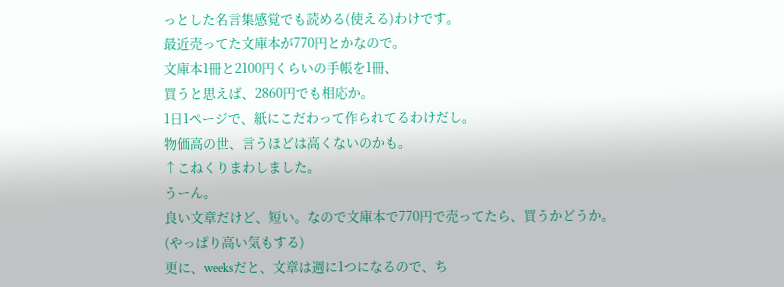っとした名言集感覚でも読める(使える)わけです。
最近売ってた文庫本が770円とかなので。
文庫本1冊と2100円くらいの手帳を1冊、
買うと思えば、2860円でも相応か。
1日1ページで、紙にこだわって作られてるわけだし。
物価高の世、言うほどは高くないのかも。
↑こねくりまわしました。
うーん。
良い文章だけど、短い。なので文庫本で770円で売ってたら、買うかどうか。
(やっぱり高い気もする)
更に、weeksだと、文章は週に1つになるので、ち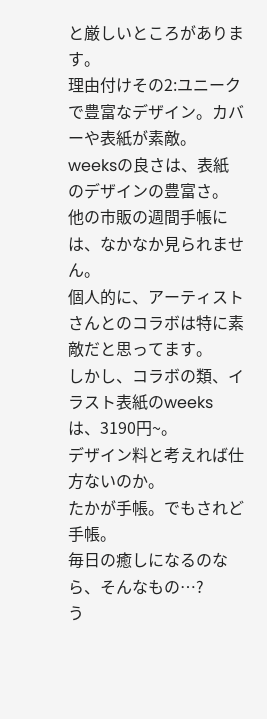と厳しいところがあります。
理由付けその2:ユニークで豊富なデザイン。カバーや表紙が素敵。
weeksの良さは、表紙のデザインの豊富さ。
他の市販の週間手帳には、なかなか見られません。
個人的に、アーティストさんとのコラボは特に素敵だと思ってます。
しかし、コラボの類、イラスト表紙のweeksは、3190円~。
デザイン料と考えれば仕方ないのか。
たかが手帳。でもされど手帳。
毎日の癒しになるのなら、そんなもの…?
う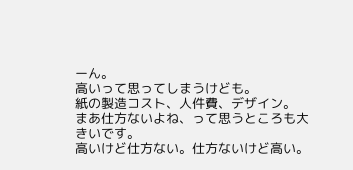ーん。
高いって思ってしまうけども。
紙の製造コスト、人件費、デザイン。
まあ仕方ないよね、って思うところも大きいです。
高いけど仕方ない。仕方ないけど高い。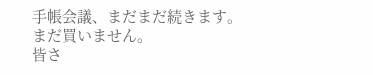手帳会議、まだまだ続きます。
まだ買いません。
皆さ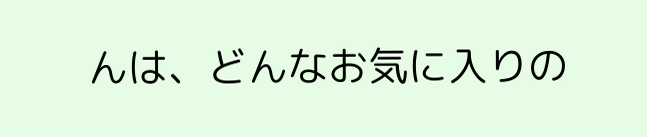んは、どんなお気に入りの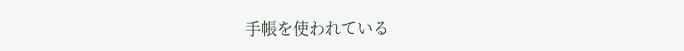手帳を使われている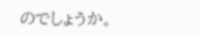のでしょうか。